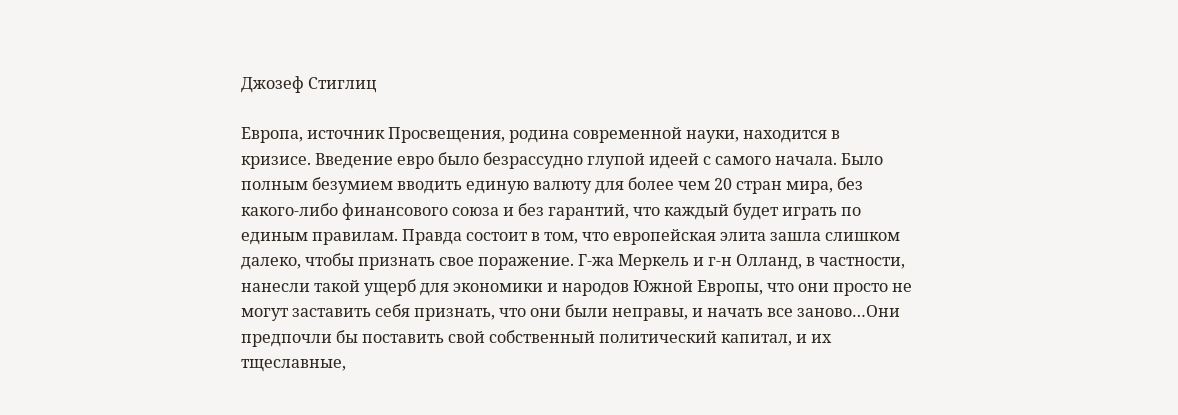Джозеф Стиглиц

Европа, источник Просвещения, родина современной науки, находится в кризисе. Введение евро было безрассудно глупой идеей с самого начала. Было полным безумием вводить единую валюту для более чем 20 стран мира, без какого-либо финансового союза и без гарантий, что каждый будет играть по единым правилам. Правда состоит в том, что европейская элита зашла слишком далеко, чтобы признать свое поражение. Г-жа Меркель и г-н Олланд, в частности, нанесли такой ущерб для экономики и народов Южной Европы, что они просто не могут заставить себя признать, что они были неправы, и начать все заново…Они предпочли бы поставить свой собственный политический капитал, и их тщеславные,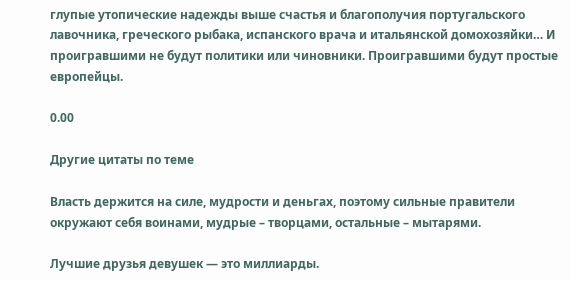глупые утопические надежды выше счастья и благополучия португальского лавочника, греческого рыбака, испанского врача и итальянской домохозяйки… И проигравшими не будут политики или чиновники. Проигравшими будут простые европейцы.

0.00

Другие цитаты по теме

Власть держится на силе, мудрости и деньгах, поэтому сильные правители окружают себя воинами, мудрые – творцами, остальные – мытарями.

Лучшие друзья девушек — это миллиарды.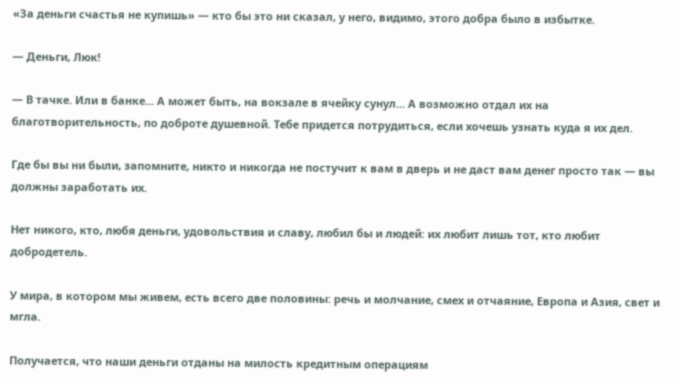«За деньги счастья не купишь» — кто бы это ни сказал, у него, видимо, этого добра было в избытке.

— Деньги, Люк!

— В тачке. Или в банке... А может быть, на вокзале в ячейку сунул... А возможно отдал их на благотворительность, по доброте душевной. Тебе придется потрудиться, если хочешь узнать куда я их дел.

Где бы вы ни были, запомните, никто и никогда не постучит к вам в дверь и не даст вам денег просто так — вы должны заработать их.

Нет никого, кто, любя деньги, удовольствия и славу, любил бы и людей: их любит лишь тот, кто любит добродетель.

У мира, в котором мы живем, есть всего две половины: речь и молчание, смех и отчаяние, Европа и Азия, свет и мгла.

Получается, что наши деньги отданы на милость кредитным операциям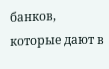банков, которые дают в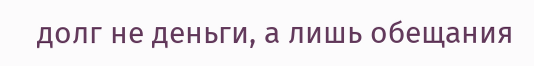долг не деньги, а лишь обещания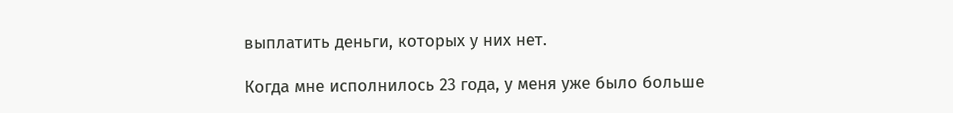выплатить деньги, которых у них нет.

Когда мне исполнилось 23 года, у меня уже было больше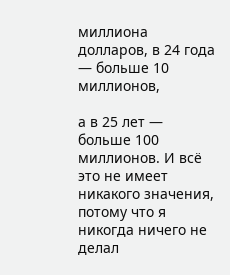миллиона долларов, в 24 года — больше 10 миллионов,

а в 25 лет — больше 100 миллионов. И всё это не имеет никакого значения, потому что я никогда ничего не делал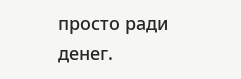просто ради денег.